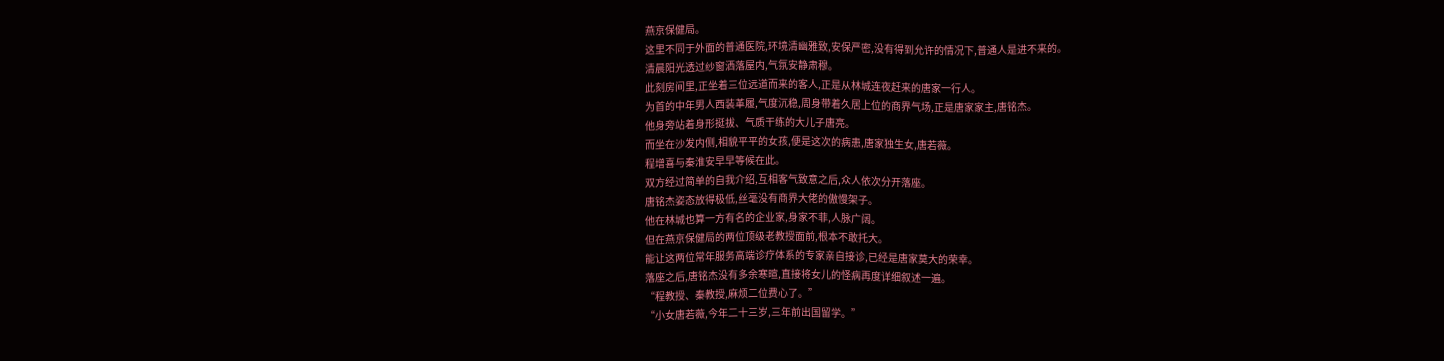燕京保健局。
这里不同于外面的普通医院,环境清幽雅致,安保严密,没有得到允许的情况下,普通人是进不来的。
清晨阳光透过纱窗洒落屋内,气氛安静肃穆。
此刻房间里,正坐着三位远道而来的客人,正是从林城连夜赶来的唐家一行人。
为首的中年男人西装革履,气度沉稳,周身带着久居上位的商界气场,正是唐家家主,唐铭杰。
他身旁站着身形挺拔、气质干练的大儿子唐亮。
而坐在沙发内侧,相貌平平的女孩,便是这次的病患,唐家独生女,唐若薇。
程增喜与秦淮安早早等候在此。
双方经过简单的自我介绍,互相客气致意之后,众人依次分开落座。
唐铭杰姿态放得极低,丝毫没有商界大佬的傲慢架子。
他在林城也算一方有名的企业家,身家不菲,人脉广阔。
但在燕京保健局的两位顶级老教授面前,根本不敢托大。
能让这两位常年服务高端诊疗体系的专家亲自接诊,已经是唐家莫大的荣幸。
落座之后,唐铭杰没有多余寒暄,直接将女儿的怪病再度详细叙述一遍。
“程教授、秦教授,麻烦二位费心了。”
“小女唐若薇,今年二十三岁,三年前出国留学。”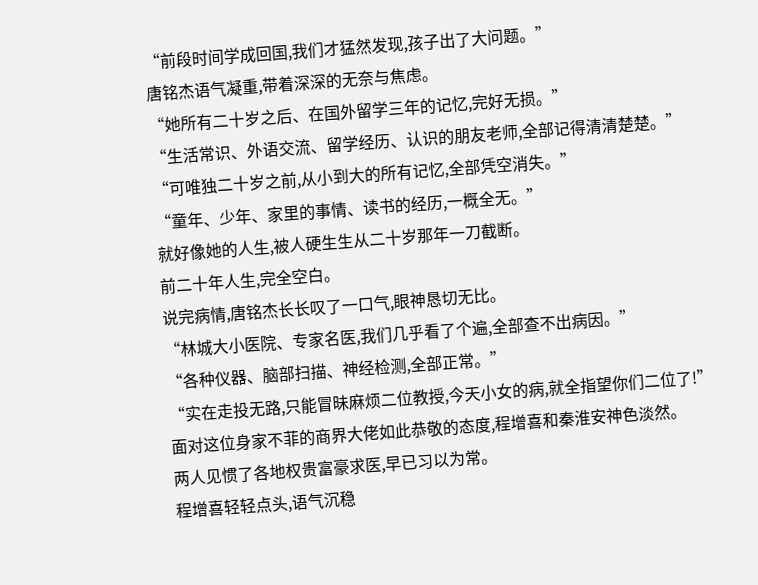“前段时间学成回国,我们才猛然发现,孩子出了大问题。”
唐铭杰语气凝重,带着深深的无奈与焦虑。
“她所有二十岁之后、在国外留学三年的记忆,完好无损。”
“生活常识、外语交流、留学经历、认识的朋友老师,全部记得清清楚楚。”
“可唯独二十岁之前,从小到大的所有记忆,全部凭空消失。”
“童年、少年、家里的事情、读书的经历,一概全无。”
就好像她的人生,被人硬生生从二十岁那年一刀截断。
前二十年人生,完全空白。
说完病情,唐铭杰长长叹了一口气,眼神恳切无比。
“林城大小医院、专家名医,我们几乎看了个遍,全部查不出病因。”
“各种仪器、脑部扫描、神经检测,全部正常。”
“实在走投无路,只能冒昧麻烦二位教授,今天小女的病,就全指望你们二位了!”
面对这位身家不菲的商界大佬如此恭敬的态度,程增喜和秦淮安神色淡然。
两人见惯了各地权贵富豪求医,早已习以为常。
程增喜轻轻点头,语气沉稳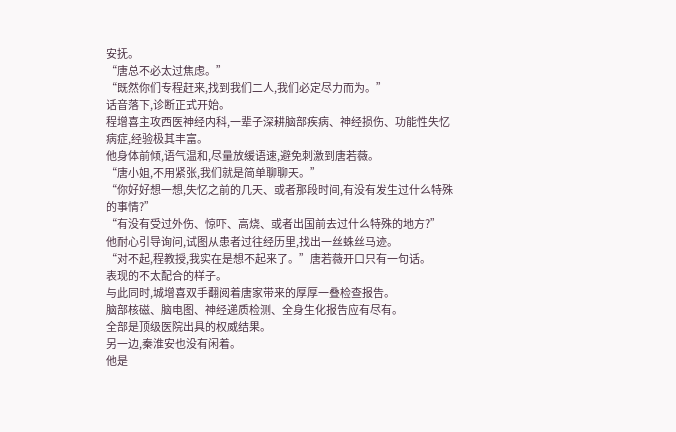安抚。
“唐总不必太过焦虑。”
“既然你们专程赶来,找到我们二人,我们必定尽力而为。”
话音落下,诊断正式开始。
程增喜主攻西医神经内科,一辈子深耕脑部疾病、神经损伤、功能性失忆病症,经验极其丰富。
他身体前倾,语气温和,尽量放缓语速,避免刺激到唐若薇。
“唐小姐,不用紧张,我们就是简单聊聊天。”
“你好好想一想,失忆之前的几天、或者那段时间,有没有发生过什么特殊的事情?”
“有没有受过外伤、惊吓、高烧、或者出国前去过什么特殊的地方?”
他耐心引导询问,试图从患者过往经历里,找出一丝蛛丝马迹。
“对不起,程教授,我实在是想不起来了。”唐若薇开口只有一句话。
表现的不太配合的样子。
与此同时,城增喜双手翻阅着唐家带来的厚厚一叠检查报告。
脑部核磁、脑电图、神经递质检测、全身生化报告应有尽有。
全部是顶级医院出具的权威结果。
另一边,秦淮安也没有闲着。
他是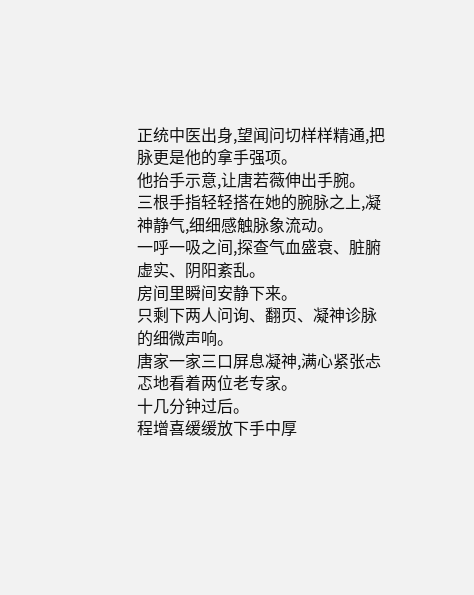正统中医出身,望闻问切样样精通,把脉更是他的拿手强项。
他抬手示意,让唐若薇伸出手腕。
三根手指轻轻搭在她的腕脉之上,凝神静气,细细感触脉象流动。
一呼一吸之间,探查气血盛衰、脏腑虚实、阴阳紊乱。
房间里瞬间安静下来。
只剩下两人问询、翻页、凝神诊脉的细微声响。
唐家一家三口屏息凝神,满心紧张忐忑地看着两位老专家。
十几分钟过后。
程增喜缓缓放下手中厚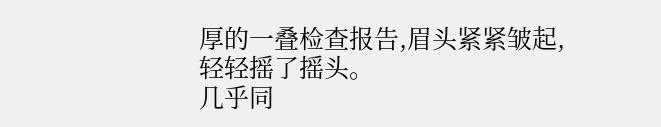厚的一叠检查报告,眉头紧紧皱起,轻轻摇了摇头。
几乎同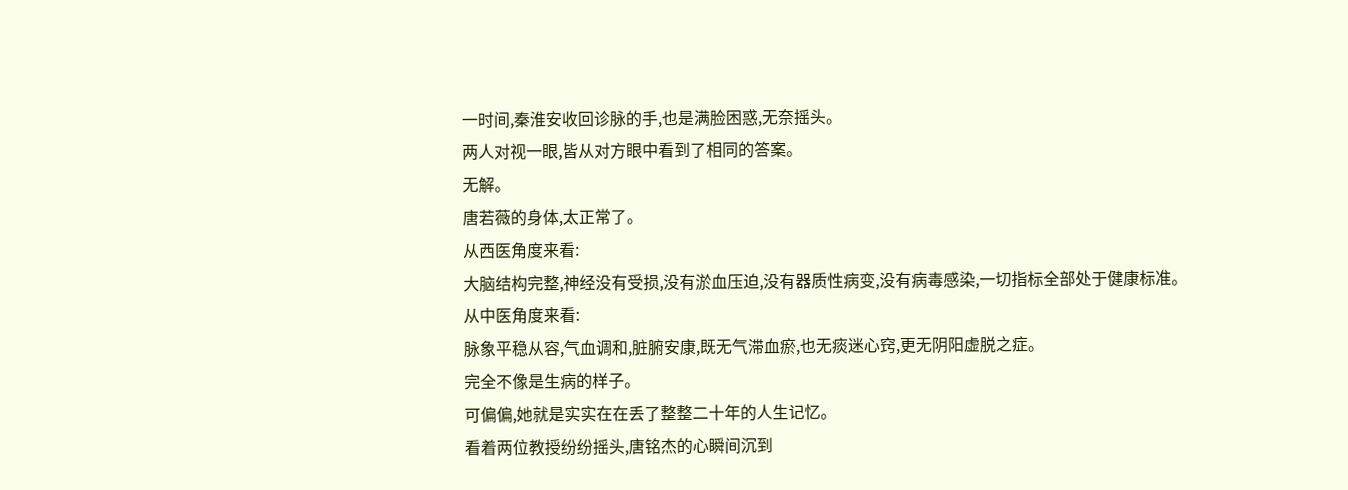一时间,秦淮安收回诊脉的手,也是满脸困惑,无奈摇头。
两人对视一眼,皆从对方眼中看到了相同的答案。
无解。
唐若薇的身体,太正常了。
从西医角度来看:
大脑结构完整,神经没有受损,没有淤血压迫,没有器质性病变,没有病毒感染,一切指标全部处于健康标准。
从中医角度来看:
脉象平稳从容,气血调和,脏腑安康,既无气滞血瘀,也无痰迷心窍,更无阴阳虚脱之症。
完全不像是生病的样子。
可偏偏,她就是实实在在丢了整整二十年的人生记忆。
看着两位教授纷纷摇头,唐铭杰的心瞬间沉到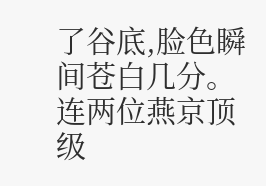了谷底,脸色瞬间苍白几分。
连两位燕京顶级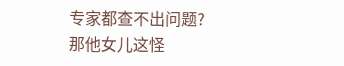专家都查不出问题?
那他女儿这怪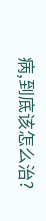病,到底该怎么治?